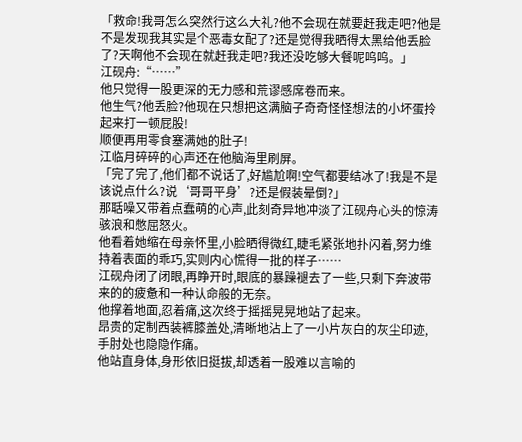「救命!我哥怎么突然行这么大礼?他不会现在就要赶我走吧?他是不是发现我其实是个恶毒女配了?还是觉得我晒得太黑给他丢脸了?天啊他不会现在就赶我走吧?我还没吃够大餐呢呜呜。」
江砚舟:“……”
他只觉得一股更深的无力感和荒谬感席卷而来。
他生气?他丢脸?他现在只想把这满脑子奇奇怪怪想法的小坏蛋拎起来打一顿屁股!
顺便再用零食塞满她的肚子!
江临月碎碎的心声还在他脑海里刷屏。
「完了完了,他们都不说话了,好尴尬啊!空气都要结冰了!我是不是该说点什么?说‘哥哥平身’?还是假装晕倒?」
那聒噪又带着点蠢萌的心声,此刻奇异地冲淡了江砚舟心头的惊涛骇浪和憋屈怒火。
他看着她缩在母亲怀里,小脸晒得微红,睫毛紧张地扑闪着,努力维持着表面的乖巧,实则内心慌得一批的样子……
江砚舟闭了闭眼,再睁开时,眼底的暴躁褪去了一些,只剩下奔波带来的的疲惫和一种认命般的无奈。
他撑着地面,忍着痛,这次终于摇摇晃晃地站了起来。
昂贵的定制西装裤膝盖处,清晰地沾上了一小片灰白的灰尘印迹,手肘处也隐隐作痛。
他站直身体,身形依旧挺拔,却透着一股难以言喻的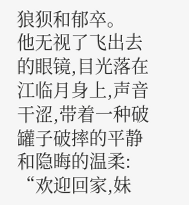狼狈和郁卒。
他无视了飞出去的眼镜,目光落在江临月身上,声音干涩,带着一种破罐子破摔的平静和隐晦的温柔:
“欢迎回家,妹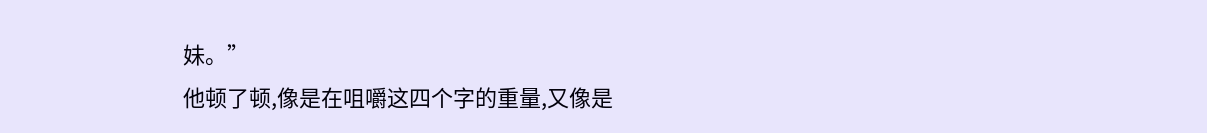妹。”
他顿了顿,像是在咀嚼这四个字的重量,又像是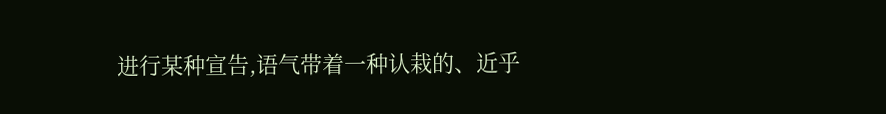进行某种宣告,语气带着一种认栽的、近乎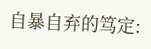自暴自弃的笃定: